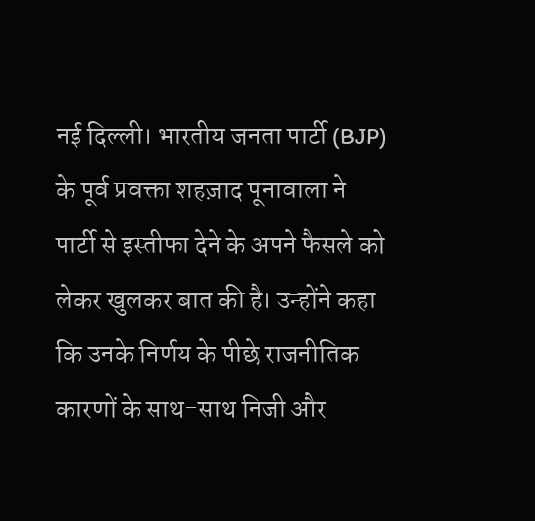नई दिल्ली। भारतीय जनता पार्टी (BJP) के पूर्व प्रवक्ता शहज़ाद पूनावाला ने पार्टी से इस्तीफा देने के अपने फैसले को लेकर खुलकर बात की है। उन्होंने कहा कि उनके निर्णय के पीछे राजनीतिक कारणों के साथ-साथ निजी और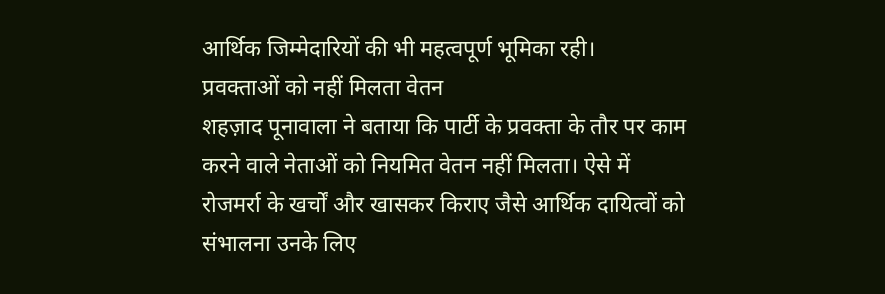आर्थिक जिम्मेदारियों की भी महत्वपूर्ण भूमिका रही।
प्रवक्ताओं को नहीं मिलता वेतन
शहज़ाद पूनावाला ने बताया कि पार्टी के प्रवक्ता के तौर पर काम करने वाले नेताओं को नियमित वेतन नहीं मिलता। ऐसे में रोजमर्रा के खर्चों और खासकर किराए जैसे आर्थिक दायित्वों को संभालना उनके लिए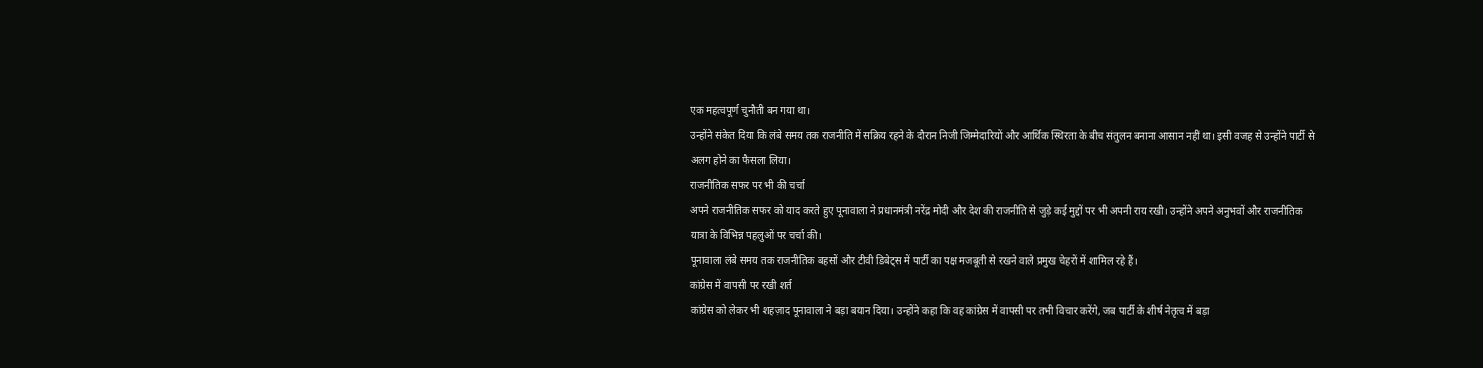एक महत्वपूर्ण चुनौती बन गया था।
उन्होंने संकेत दिया कि लंबे समय तक राजनीति में सक्रिय रहने के दौरान निजी जिम्मेदारियों और आर्थिक स्थिरता के बीच संतुलन बनाना आसान नहीं था। इसी वजह से उन्होंने पार्टी से अलग होने का फैसला लिया।
राजनीतिक सफर पर भी की चर्चा
अपने राजनीतिक सफर को याद करते हुए पूनावाला ने प्रधानमंत्री नरेंद्र मोदी और देश की राजनीति से जुड़े कई मुद्दों पर भी अपनी राय रखी। उन्होंने अपने अनुभवों और राजनीतिक यात्रा के विभिन्न पहलुओं पर चर्चा की।
पूनावाला लंबे समय तक राजनीतिक बहसों और टीवी डिबेट्स में पार्टी का पक्ष मजबूती से रखने वाले प्रमुख चेहरों में शामिल रहे हैं।
कांग्रेस में वापसी पर रखी शर्त
कांग्रेस को लेकर भी शहज़ाद पूनावाला ने बड़ा बयान दिया। उन्होंने कहा कि वह कांग्रेस में वापसी पर तभी विचार करेंगे, जब पार्टी के शीर्ष नेतृत्व में बड़ा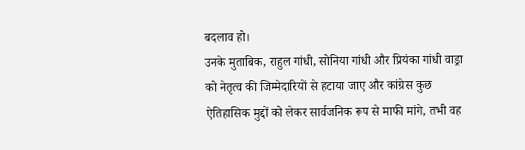बदलाव हो।
उनके मुताबिक, राहुल गांधी, सोनिया गांधी और प्रियंका गांधी वाड्रा को नेतृत्व की जिम्मेदारियों से हटाया जाए और कांग्रेस कुछ ऐतिहासिक मुद्दों को लेकर सार्वजनिक रूप से माफी मांगे, तभी वह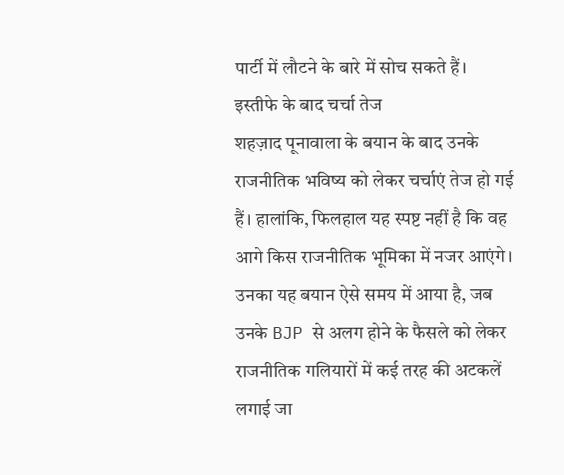पार्टी में लौटने के बारे में सोच सकते हैं।
इस्तीफे के बाद चर्चा तेज
शहज़ाद पूनावाला के बयान के बाद उनके राजनीतिक भविष्य को लेकर चर्चाएं तेज हो गई हैं। हालांकि, फिलहाल यह स्पष्ट नहीं है कि वह आगे किस राजनीतिक भूमिका में नजर आएंगे।
उनका यह बयान ऐसे समय में आया है, जब उनके BJP से अलग होने के फैसले को लेकर राजनीतिक गलियारों में कई तरह की अटकलें लगाई जा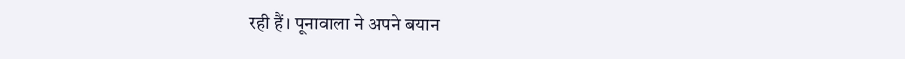रही हैं। पूनावाला ने अपने बयान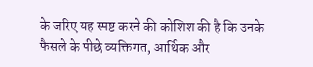के जरिए यह स्पष्ट करने की कोशिश की है कि उनके फैसले के पीछे व्यक्तिगत, आर्थिक और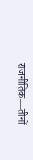राजनीतिक—तीनों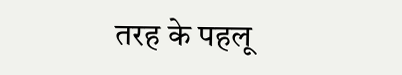तरह के पहलू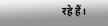रहे हैं।